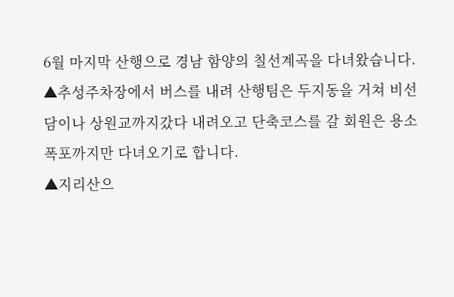6월 마지막 산행으로 경남 함양의 칠선계곡을 다녀왔습니다.
▲추성주차장에서 버스를 내려 산행팀은 두지동을 거쳐 비선담이나 상원교까지갔다 내려오고 단축코스를 갈 회원은 용소폭포까지만 다녀오기로 합니다.
▲지리산으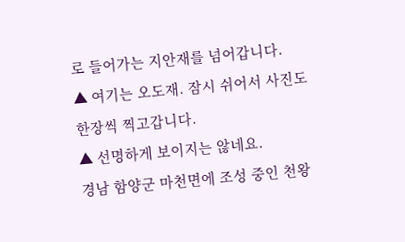로 들어가는 지안재를 넘어갑니다.
▲ 여기는 오도재. 잠시 쉬어서 사진도 한장씩 찍고갑니다.
▲ 선명하게 보이지는 않네요.
경남 함양군 마천면에 조성 중인 천왕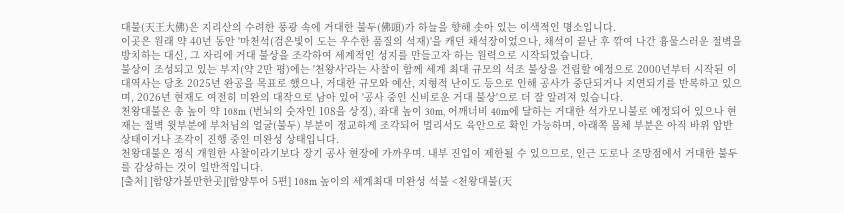대불(天王大佛)은 지리산의 수려한 풍광 속에 거대한 불두(佛頭)가 하늘을 향해 솟아 있는 이색적인 명소입니다.
이곳은 원래 약 40년 동안 '마천석(검은빛이 도는 우수한 품질의 석재)'을 캐던 채석장이었으나, 채석이 끝난 후 깎여 나간 흉물스러운 절벽을 방치하는 대신, 그 자리에 거대 불상을 조각하여 세계적인 성지를 만들고자 하는 원력으로 시작되었습니다.
불상이 조성되고 있는 부지(약 2만 평)에는 '천왕사'라는 사찰이 함께 세계 최대 규모의 석조 불상을 건립할 예정으로 2000년부터 시작된 이 대역사는 당초 2025년 완공을 목표로 했으나, 거대한 규모와 예산, 지형적 난이도 등으로 인해 공사가 중단되거나 지연되기를 반복하고 있으며, 2026년 현재도 여전히 미완의 대작으로 남아 있어 '공사 중인 신비로운 거대 불상'으로 더 잘 알려져 있습니다.
천왕대불은 총 높이 약 108m (번뇌의 숫자인 108을 상징), 좌대 높이 30m, 어깨너비 40m에 달하는 거대한 석가모니불로 예정되어 있으나 현재는 절벽 윗부분에 부처님의 얼굴(불두) 부분이 정교하게 조각되어 멀리서도 육안으로 확인 가능하며, 아래쪽 몸체 부분은 아직 바위 암반 상태이거나 조각이 진행 중인 미완성 상태입니다.
천왕대불은 정식 개원한 사찰이라기보다 장기 공사 현장에 가까우며. 내부 진입이 제한될 수 있으므로, 인근 도로나 조망점에서 거대한 불두를 감상하는 것이 일반적입니다.
[출처] [함양가볼만한곳][함양투어 5편] 108m 높이의 세계최대 미완성 석불 <천왕대불(天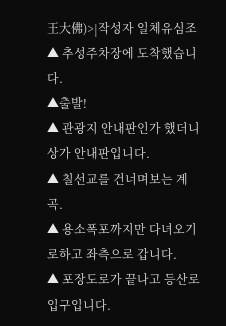王大佛)>|작성자 일체유심조
▲ 추성주차장에 도착했습니다.
▲출발!
▲ 관광지 안내판인가 했더니 상가 안내판입니다.
▲ 칠선교를 건너며보는 계곡.
▲ 용소폭포까지만 다녀오기로하고 좌측으로 갑니다.
▲ 포장도로가 끝나고 등산로 입구입니다.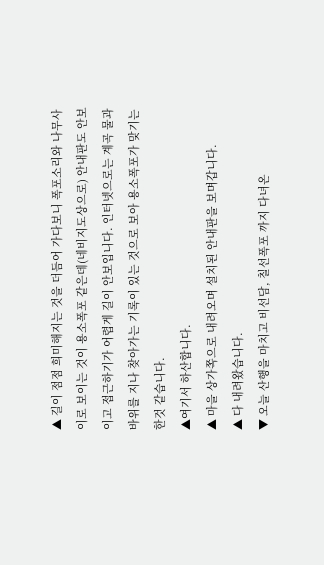▲ 길이 점점 희미해지는 것을 더듬어 가다보니 폭포소리와 나무사이로 보이는 것이 용소폭포 같은데(네비지도상으로) 안내판도 안보이고 접근하기가 어렵게 길이 안보입니다. 인터넷으로는 계곡 물과 바위를 지나 찾아가는 기록이 있는 것으로 보아 용소폭포가 맞기는 한것 같습니다.
▲여기서 하산합니다.
▲ 마을 상가쪽으로 내려오며 설치된 안내판을 보며갑니다.
▲ 다 내려왔습니다.
▼ 오늘 산행을 마치고 비선담, 칠선폭포 까지 다녀온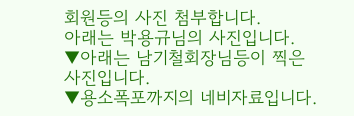회원등의 사진 첨부합니다.
아래는 박용규님의 사진입니다.
▼아래는 남기철회장님등이 찍은 사진입니다.
▼용소폭포까지의 네비자료입니다.